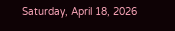Saturday, April 18, 2026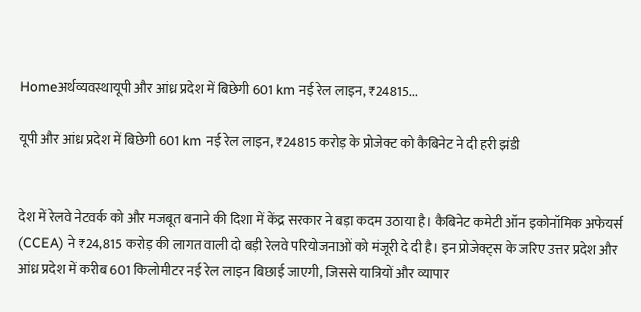Homeअर्थव्यवस्थायूपी और आंध्र प्रदेश में बिछेगी 601 km नई रेल लाइन, ₹24815...

यूपी और आंध्र प्रदेश में बिछेगी 601 km नई रेल लाइन, ₹24815 करोड़ के प्रोजेक्ट को कैबिनेट ने दी हरी झंडी


देश में रेलवे नेटवर्क को और मजबूत बनाने की दिशा में केंद्र सरकार ने बड़ा कदम उठाया है। कैबिनेट कमेटी ऑन इकोनॉमिक अफेयर्स (CCEA) ने ₹24,815 करोड़ की लागत वाली दो बड़ी रेलवे परियोजनाओं को मंजूरी दे दी है। इन प्रोजेक्ट्स के जरिए उत्तर प्रदेश और आंध्र प्रदेश में करीब 601 किलोमीटर नई रेल लाइन बिछाई जाएगी, जिससे यात्रियों और व्यापार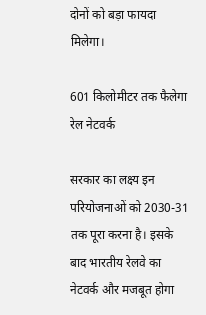दोनों को बड़ा फायदा मिलेगा।

601 किलोमीटर तक फैलेगा रेल नेटवर्क

सरकार का लक्ष्य इन परियोजनाओं को 2030-31 तक पूरा करना है। इसके बाद भारतीय रेलवे का नेटवर्क और मजबूत होगा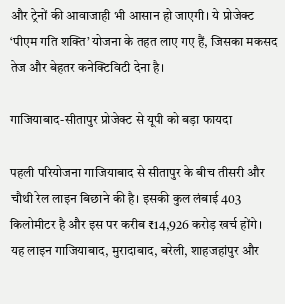और ट्रेनों की आवाजाही भी आसान हो जाएगी। ये प्रोजेक्ट ‘पीएम गति शक्ति’ योजना के तहत लाए गए हैं, जिसका मकसद तेज और बेहतर कनेक्टिविटी देना है।

गाजियाबाद-सीतापुर प्रोजेक्ट से यूपी को बड़ा फायदा

पहली परियोजना गाजियाबाद से सीतापुर के बीच तीसरी और चौथी रेल लाइन बिछाने की है। इसकी कुल लंबाई 403 किलोमीटर है और इस पर करीब ₹14,926 करोड़ खर्च होंगे। यह लाइन गाजियाबाद, मुरादाबाद, बरेली, शाहजहांपुर और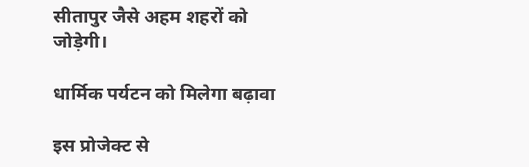सीतापुर जैसे अहम शहरों को जोड़ेगी।

धार्मिक पर्यटन को मिलेगा बढ़ावा

इस प्रोजेक्ट से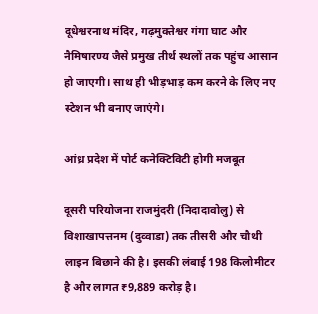दूधेश्वरनाथ मंदिर, गढ़मुक्तेश्वर गंगा घाट और नैमिषारण्य जैसे प्रमुख तीर्थ स्थलों तक पहुंच आसान हो जाएगी। साथ ही भीड़भाड़ कम करने के लिए नए स्टेशन भी बनाए जाएंगे।

आंध्र प्रदेश में पोर्ट कनेक्टिविटी होगी मजबूत

दूसरी परियोजना राजमुंदरी (निदादावोलु) से विशाखापत्तनम (दुव्वाडा) तक तीसरी और चौथी लाइन बिछाने की है। इसकी लंबाई 198 किलोमीटर है और लागत ₹9,889 करोड़ है।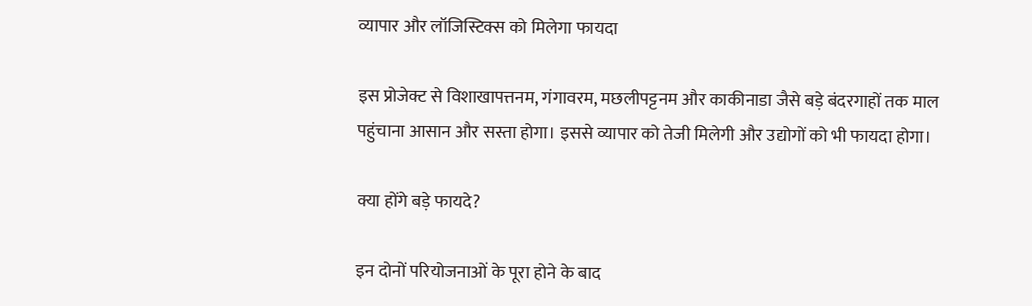व्यापार और लॉजिस्टिक्स को मिलेगा फायदा

इस प्रोजेक्ट से विशाखापत्तनम, गंगावरम, मछलीपट्टनम और काकीनाडा जैसे बड़े बंदरगाहों तक माल पहुंचाना आसान और सस्ता होगा। इससे व्यापार को तेजी मिलेगी और उद्योगों को भी फायदा होगा।

क्या होंगे बड़े फायदे?

इन दोनों परियोजनाओं के पूरा होने के बाद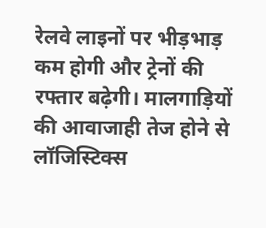रेलवे लाइनों पर भीड़भाड़ कम होगी और ट्रेनों की रफ्तार बढ़ेगी। मालगाड़ियों की आवाजाही तेज होने से लॉजिस्टिक्स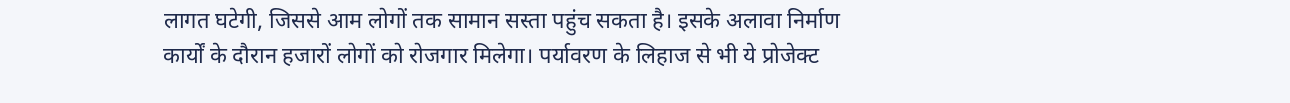लागत घटेगी, जिससे आम लोगों तक सामान सस्ता पहुंच सकता है। इसके अलावा निर्माण कार्यों के दौरान हजारों लोगों को रोजगार मिलेगा। पर्यावरण के लिहाज से भी ये प्रोजेक्ट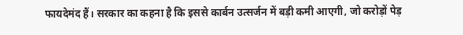फायदेमंद हैं। सरकार का कहना है कि इससे कार्बन उत्सर्जन में बड़ी कमी आएगी, जो करोड़ों पेड़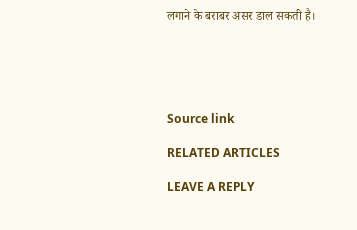लगाने के बराबर असर डाल सकती है।





Source link

RELATED ARTICLES

LEAVE A REPLY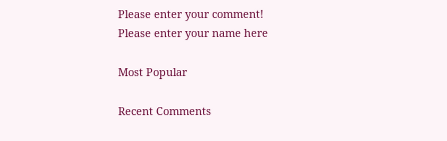Please enter your comment!
Please enter your name here

Most Popular

Recent Comments